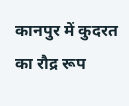कानपुर में कुदरत का रौद्र रूप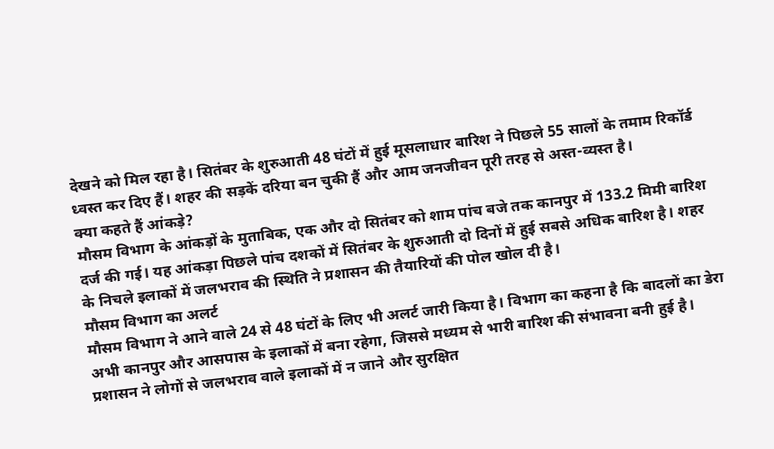देखने को मिल रहा है। सितंबर के शुरुआती 48 घंटों में हुई मूसलाधार बारिश ने पिछले 55 सालों के तमाम रिकॉर्ड ध्वस्त कर दिए हैं। शहर की सड़कें दरिया बन चुकी हैं और आम जनजीवन पूरी तरह से अस्त-व्यस्त है।
क्या कहते हैं आंकड़े?
मौसम विभाग के आंकड़ों के मुताबिक, एक और दो सितंबर को शाम पांच बजे तक कानपुर में 133.2 मिमी बारिश दर्ज की गई। यह आंकड़ा पिछले पांच दशकों में सितंबर के शुरुआती दो दिनों में हुई सबसे अधिक बारिश है। शहर के निचले इलाकों में जलभराव की स्थिति ने प्रशासन की तैयारियों की पोल खोल दी है।
मौसम विभाग का अलर्ट
मौसम विभाग ने आने वाले 24 से 48 घंटों के लिए भी अलर्ट जारी किया है। विभाग का कहना है कि बादलों का डेरा अभी कानपुर और आसपास के इलाकों में बना रहेगा, जिससे मध्यम से भारी बारिश की संभावना बनी हुई है। प्रशासन ने लोगों से जलभराव वाले इलाकों में न जाने और सुरक्षित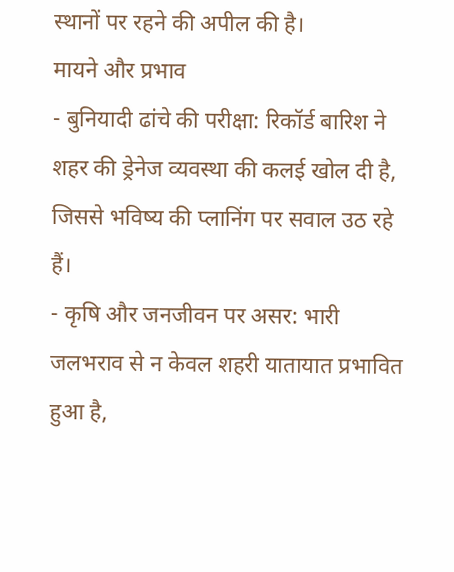स्थानों पर रहने की अपील की है।
मायने और प्रभाव
- बुनियादी ढांचे की परीक्षा: रिकॉर्ड बारिश ने शहर की ड्रेनेज व्यवस्था की कलई खोल दी है, जिससे भविष्य की प्लानिंग पर सवाल उठ रहे हैं।
- कृषि और जनजीवन पर असर: भारी जलभराव से न केवल शहरी यातायात प्रभावित हुआ है,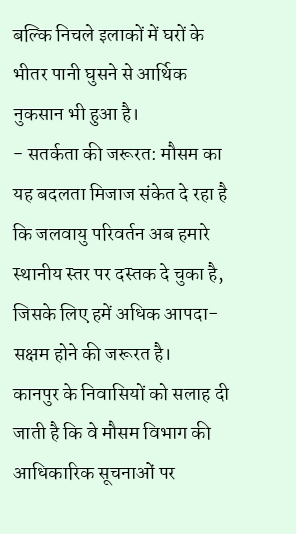बल्कि निचले इलाकों में घरों के भीतर पानी घुसने से आर्थिक नुकसान भी हुआ है।
- सतर्कता की जरूरत: मौसम का यह बदलता मिजाज संकेत दे रहा है कि जलवायु परिवर्तन अब हमारे स्थानीय स्तर पर दस्तक दे चुका है, जिसके लिए हमें अधिक आपदा-सक्षम होने की जरूरत है।
कानपुर के निवासियों को सलाह दी जाती है कि वे मौसम विभाग की आधिकारिक सूचनाओं पर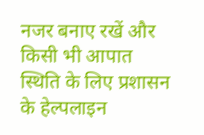नजर बनाए रखें और किसी भी आपात स्थिति के लिए प्रशासन के हेल्पलाइन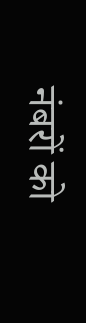नंबरों को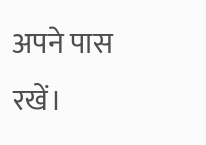अपने पास रखें।